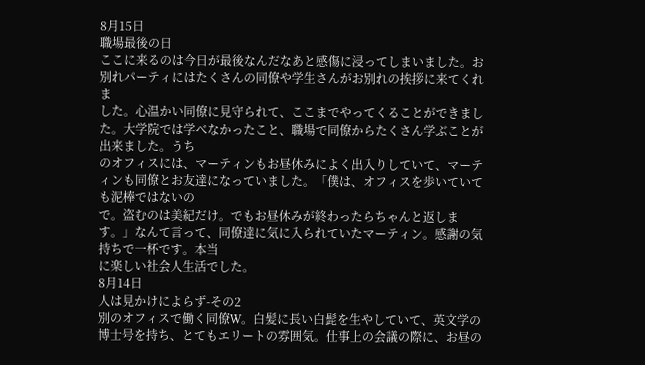8月15日
職場最後の日
ここに来るのは今日が最後なんだなあと感傷に浸ってしまいました。お別れパーティにはたくさんの同僚や学生さんがお別れの挨拶に来てくれま
した。心温かい同僚に見守られて、ここまでやってくることができました。大学院では学べなかったこと、職場で同僚からたくさん学ぶことが出来ました。うち
のオフィスには、マーティンもお昼休みによく出入りしていて、マーティンも同僚とお友達になっていました。「僕は、オフィスを歩いていても泥棒ではないの
で。盗むのは美紀だけ。でもお昼休みが終わったらちゃんと返します。」なんて言って、同僚達に気に入られていたマーティン。感謝の気持ちで一杯です。本当
に楽しい社会人生活でした。
8月14日
人は見かけによらず-その2
別のオフィスで働く同僚W。白髪に長い白髭を生やしていて、英文学の博士号を持ち、とてもエリートの雰囲気。仕事上の会議の際に、お昼の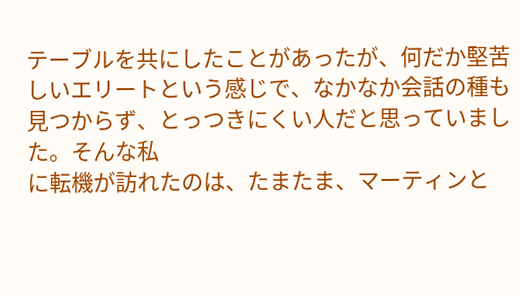テーブルを共にしたことがあったが、何だか堅苦しいエリートという感じで、なかなか会話の種も見つからず、とっつきにくい人だと思っていました。そんな私
に転機が訪れたのは、たまたま、マーティンと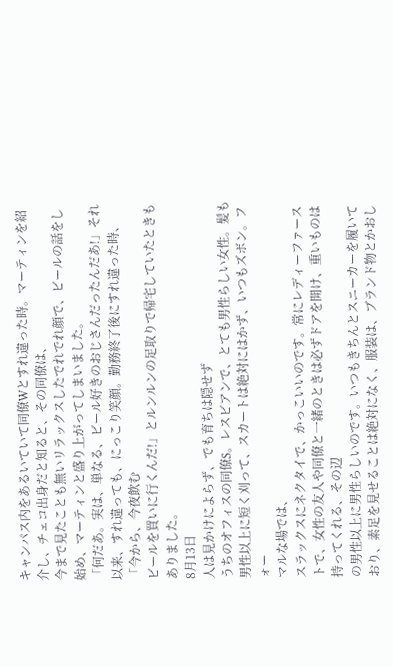キャンパス内をあるいていて同僚Wとすれ違った時。マーティンを紹介し、チェコ出身だと知ると、その同僚は、
今まで見たことも無いリラックスしたでれでれ顔で、ビールの話をし始め、マーティンと盛り上がってしまいました。
「何だあ。実は、単なる、ビール好きのおじさんだったんだあ!」それ以来、すれ違っても、にっこり笑顔。勤務終了後にすれ違った時、「今から、今夜飲む
ビールを買いに行くんだ!」とルンルンの足取りで帰宅していたときもありました。
8月13日
人は見かけによらず、でも育ちは隠せず
うちのオフィスの同僚S。レスビアンで、とても男性らしい女性。髪も男性以上に短く刈って、スカートは絶対にはかず、いつもズボン。フォー
マルな場では、
スラックスにネクタイで、かっこいいのです。常にレディーファーストで、女性の友人や同僚と一緒のときは必ずドアを開け、重いものは持ってくれる、その辺
の男性以上に男性らしいのです。いつもきちんとスニーカーを履いており、素足を見せることは絶対になく、服装は、ブランド物とかおし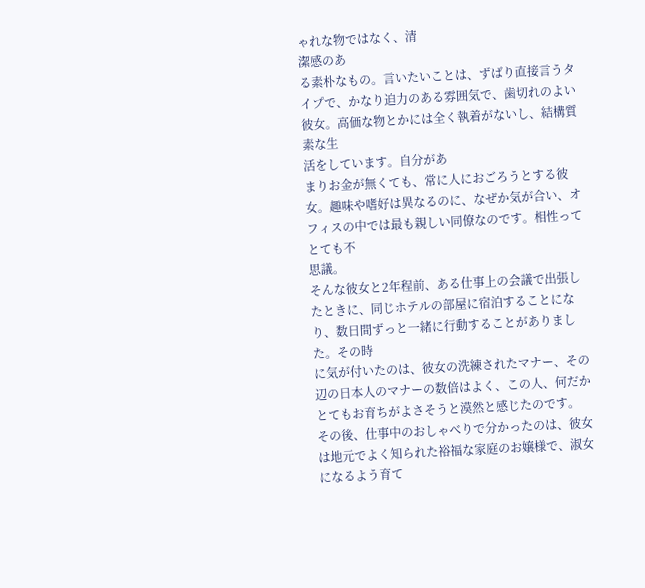ゃれな物ではなく、清
潔感のあ
る素朴なもの。言いたいことは、ずばり直接言うタイプで、かなり迫力のある雰囲気で、歯切れのよい彼女。高価な物とかには全く執着がないし、結構質素な生
活をしています。自分があ
まりお金が無くても、常に人におごろうとする彼女。趣味や嗜好は異なるのに、なぜか気が合い、オフィスの中では最も親しい同僚なのです。相性ってとても不
思議。
そんな彼女と2年程前、ある仕事上の会議で出張したときに、同じホテルの部屋に宿泊することになり、数日間ずっと一緒に行動することがありました。その時
に気が付いたのは、彼女の洗練されたマナー、その辺の日本人のマナーの数倍はよく、この人、何だかとてもお育ちがよさそうと漠然と感じたのです。
その後、仕事中のおしゃべりで分かったのは、彼女は地元でよく知られた裕福な家庭のお嬢様で、淑女になるよう育て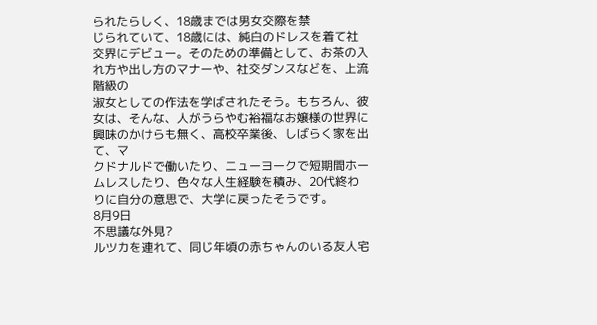られたらしく、18歳までは男女交際を禁
じられていて、18歳には、純白のドレスを着て社交界にデビュー。そのための準備として、お茶の入れ方や出し方のマナーや、社交ダンスなどを、上流階級の
淑女としての作法を学ばされたそう。もちろん、彼女は、そんな、人がうらやむ裕福なお嬢様の世界に興味のかけらも無く、高校卒業後、しばらく家を出て、マ
クドナルドで働いたり、ニューヨークで短期間ホームレスしたり、色々な人生経験を積み、20代終わりに自分の意思で、大学に戻ったそうです。
8月9日
不思議な外見?
ルツカを連れて、同じ年頃の赤ちゃんのいる友人宅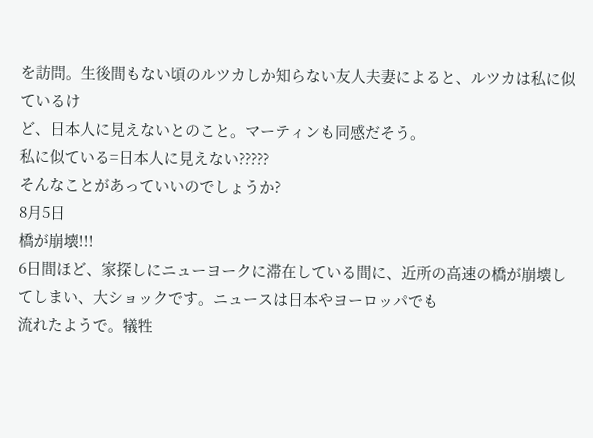を訪問。生後間もない頃のルツカしか知らない友人夫妻によると、ルツカは私に似ているけ
ど、日本人に見えないとのこと。マーティンも同感だそう。
私に似ている=日本人に見えない?????
そんなことがあっていいのでしょうか?
8月5日
橋が崩壊!!!
6日間ほど、家探しにニューヨークに滞在している間に、近所の高速の橋が崩壊してしまい、大ショックです。ニュースは日本やヨーロッパでも
流れたようで。犠牲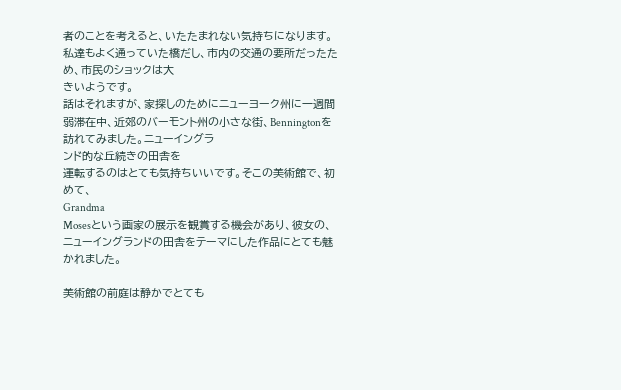者のことを考えると、いたたまれない気持ちになります。私達もよく通っていた橋だし、市内の交通の要所だったため、市民のショックは大
きいようです。
話はそれますが、家探しのためにニューヨーク州に一週間弱滞在中、近郊のバーモント州の小さな街、Benningtonを訪れてみました。ニューイングラ
ンド的な丘続きの田舎を
運転するのはとても気持ちいいです。そこの美術館で、初めて、
Grandma
Mosesという画家の展示を観賞する機会があり、彼女の、ニューイングランドの田舎をテーマにした作品にとても魅かれました。

美術館の前庭は静かでとても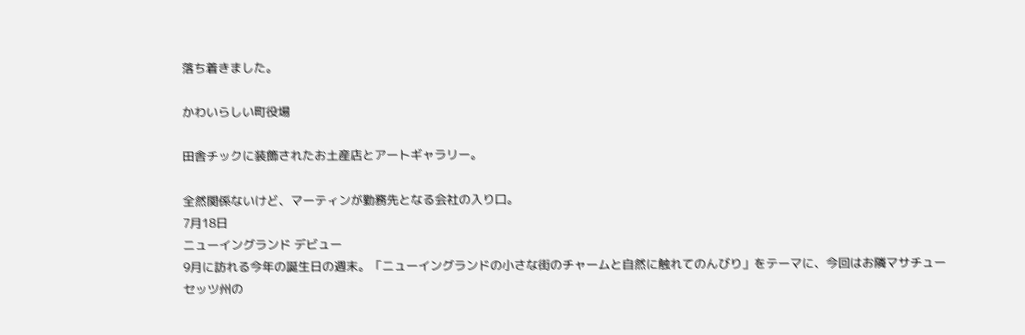落ち着きました。

かわいらしい町役場

田舎チックに装飾されたお土産店とアートギャラリー。

全然関係ないけど、マーティンが勤務先となる会社の入り口。
7月18日
ニューイングランド デビュー
9月に訪れる今年の誕生日の週末。「ニューイングランドの小さな街のチャームと自然に触れてのんびり」をテーマに、今回はお隣マサチュー
セッツ州の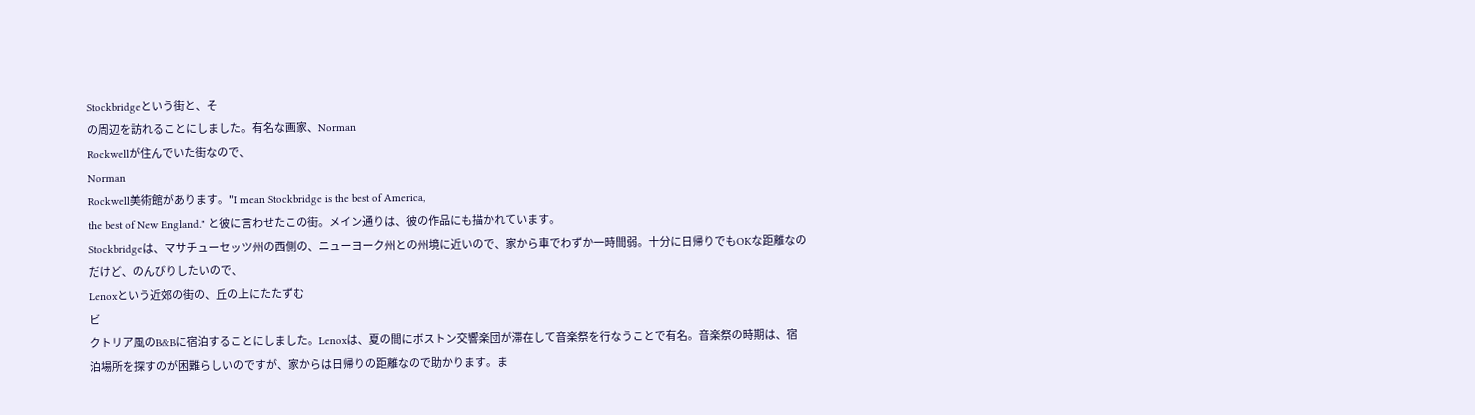Stockbridgeという街と、そ
の周辺を訪れることにしました。有名な画家、Norman
Rockwellが住んでいた街なので、
Norman
Rockwell美術館があります。"I mean Stockbridge is the best of America,
the best of New England." と彼に言わせたこの街。メイン通りは、彼の作品にも描かれています。
Stockbridgeは、マサチューセッツ州の西側の、ニューヨーク州との州境に近いので、家から車でわずか一時間弱。十分に日帰りでもOKな距離なの
だけど、のんびりしたいので、
Lenoxという近郊の街の、丘の上にたたずむ
ビ
クトリア風のB&Bに宿泊することにしました。Lenoxは、夏の間にボストン交響楽団が滞在して音楽祭を行なうことで有名。音楽祭の時期は、宿
泊場所を探すのが困難らしいのですが、家からは日帰りの距離なので助かります。ま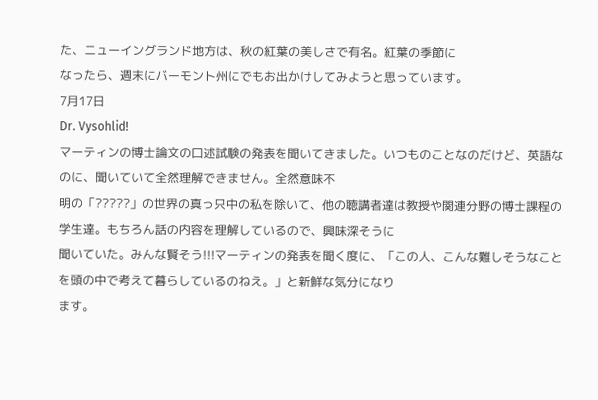た、ニューイングランド地方は、秋の紅葉の美しさで有名。紅葉の季節に
なったら、週末にバーモント州にでもお出かけしてみようと思っています。
7月17日
Dr. Vysohlid!
マーティンの博士論文の口述試験の発表を聞いてきました。いつものことなのだけど、英語なのに、聞いていて全然理解できません。全然意味不
明の「?????」の世界の真っ只中の私を除いて、他の聴講者達は教授や関連分野の博士課程の学生達。もちろん話の内容を理解しているので、興味深そうに
聞いていた。みんな賢そう!!!マーティンの発表を聞く度に、「この人、こんな難しそうなことを頭の中で考えて暮らしているのねえ。」と新鮮な気分になり
ます。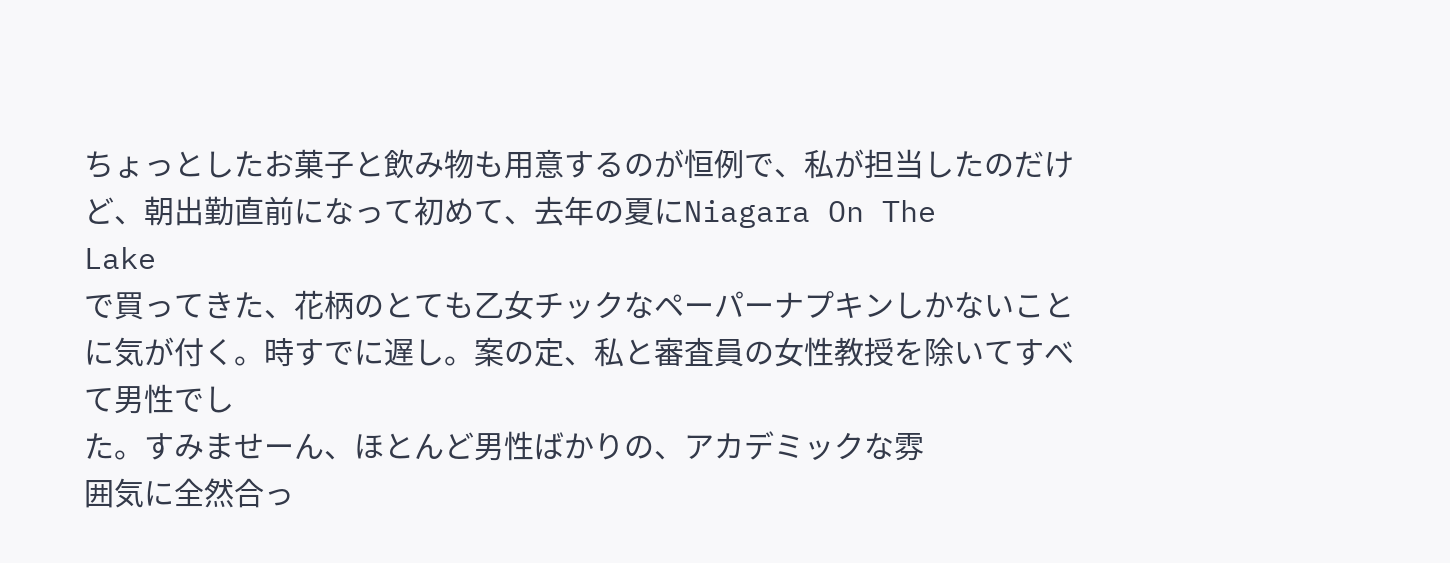ちょっとしたお菓子と飲み物も用意するのが恒例で、私が担当したのだけど、朝出勤直前になって初めて、去年の夏にNiagara On The
Lake
で買ってきた、花柄のとても乙女チックなペーパーナプキンしかないことに気が付く。時すでに遅し。案の定、私と審査員の女性教授を除いてすべて男性でし
た。すみませーん、ほとんど男性ばかりの、アカデミックな雰
囲気に全然合っ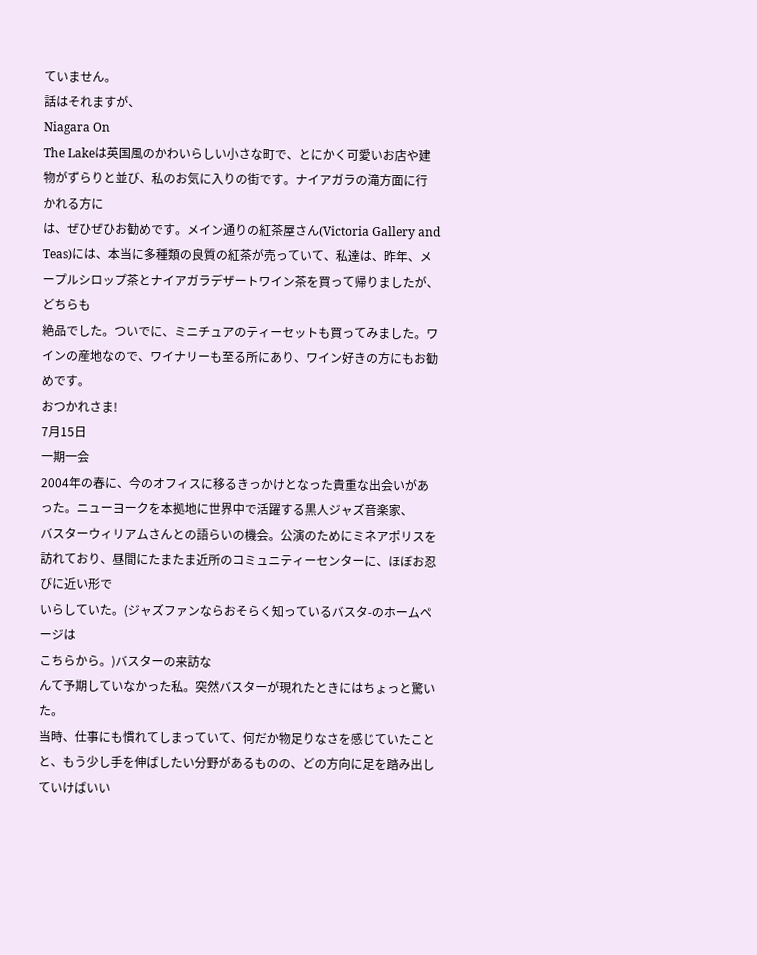ていません。
話はそれますが、
Niagara On
The Lakeは英国風のかわいらしい小さな町で、とにかく可愛いお店や建物がずらりと並び、私のお気に入りの街です。ナイアガラの滝方面に行
かれる方に
は、ぜひぜひお勧めです。メイン通りの紅茶屋さん(Victoria Gallery and
Teas)には、本当に多種類の良質の紅茶が売っていて、私達は、昨年、メープルシロップ茶とナイアガラデザートワイン茶を買って帰りましたが、どちらも
絶品でした。ついでに、ミニチュアのティーセットも買ってみました。ワインの産地なので、ワイナリーも至る所にあり、ワイン好きの方にもお勧めです。
おつかれさま!
7月15日
一期一会
2004年の春に、今のオフィスに移るきっかけとなった貴重な出会いがあった。ニューヨークを本拠地に世界中で活躍する黒人ジャズ音楽家、
バスターウィリアムさんとの語らいの機会。公演のためにミネアポリスを訪れており、昼間にたまたま近所のコミュニティーセンターに、ほぼお忍びに近い形で
いらしていた。(ジャズファンならおそらく知っているバスタ-のホームページは
こちらから。)バスターの来訪な
んて予期していなかった私。突然バスターが現れたときにはちょっと驚いた。
当時、仕事にも慣れてしまっていて、何だか物足りなさを感じていたことと、もう少し手を伸ばしたい分野があるものの、どの方向に足を踏み出していけばいい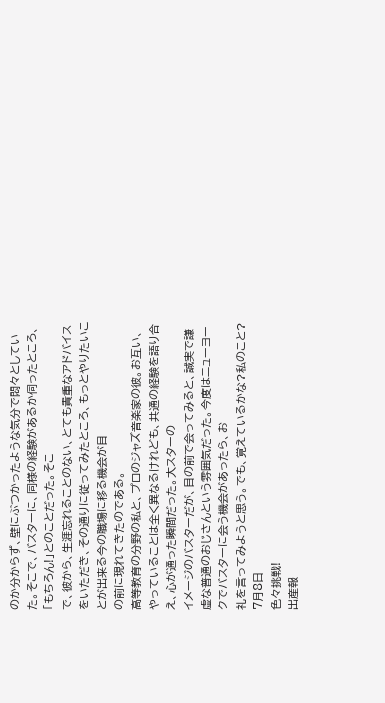のか分からず、壁にぶつかったような気分で悶々としていた。そこで、バスターに、同様の経験があるか伺ったところ、「もちろん!」とのことだった。そこ
で、彼から、生涯忘れることのない、とても貴重なアドバイスをいただき、その通りに従ってみたところ、もっとやりたいことが出来る今の職場に移る機会が目
の前に現れてきたのである。
高等教育の分野の私と、プロのジャズ音楽家の彼。お互い、やっていることは全く異なるけれども、共通の経験を語り合え、心が通った瞬間だった。大スターの
イメージのバスターだが、目の前で会ってみると、誠実で謙虚な普通のおじさんという雰囲気だった。今度はニューヨークでバスターに会う機会があったら、お
礼を言ってみようと思う。でも、覚えているかな?私のこと?
7月8日
色々挑戦!
出産報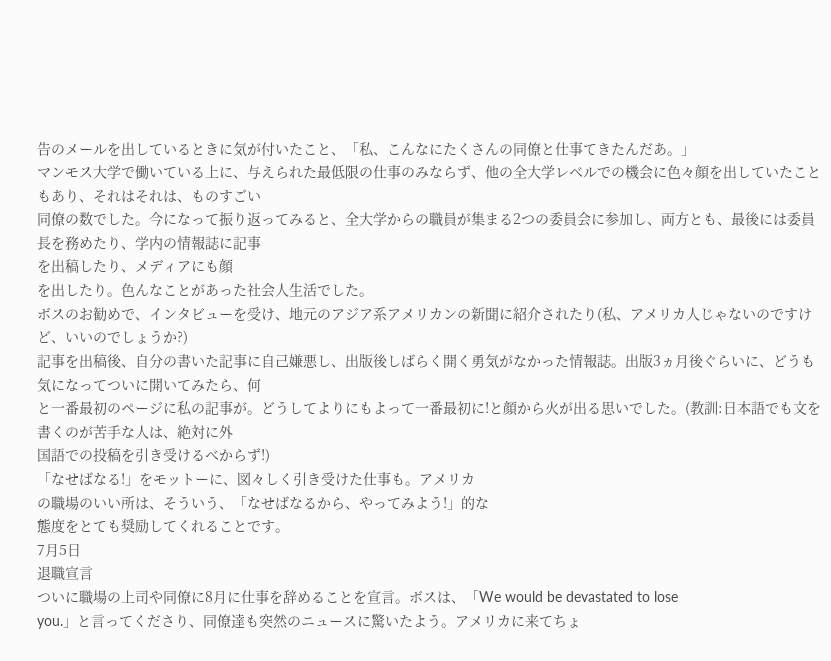告のメールを出しているときに気が付いたこと、「私、こんなにたくさんの同僚と仕事てきたんだあ。」
マンモス大学で働いている上に、与えられた最低限の仕事のみならず、他の全大学レベルでの機会に色々顔を出していたこともあり、それはそれは、ものすごい
同僚の数でした。今になって振り返ってみると、全大学からの職員が集まる2つの委員会に参加し、両方とも、最後には委員長を務めたり、学内の情報誌に記事
を出稿したり、メディアにも顔
を出したり。色んなことがあった社会人生活でした。
ボスのお勧めで、インタビューを受け、地元のアジア系アメリカンの新聞に紹介されたり(私、アメリカ人じゃないのですけど、いいのでしょうか?)
記事を出稿後、自分の書いた記事に自己嫌悪し、出版後しばらく開く勇気がなかった情報誌。出版3ヵ月後ぐらいに、どうも気になってついに開いてみたら、何
と一番最初のページに私の記事が。どうしてよりにもよって一番最初に!と顔から火が出る思いでした。(教訓:日本語でも文を書くのが苦手な人は、絶対に外
国語での投稿を引き受けるべからず!)
「なせばなる!」をモットーに、図々しく引き受けた仕事も。アメリカ
の職場のいい所は、そういう、「なせばなるから、やってみよう!」的な
態度をとても奨励してくれることです。
7月5日
退職宣言
ついに職場の上司や同僚に8月に仕事を辞めることを宣言。ボスは、「We would be devastated to lose
you.」と言ってくださり、同僚達も突然のニュースに驚いたよう。アメリカに来てちょ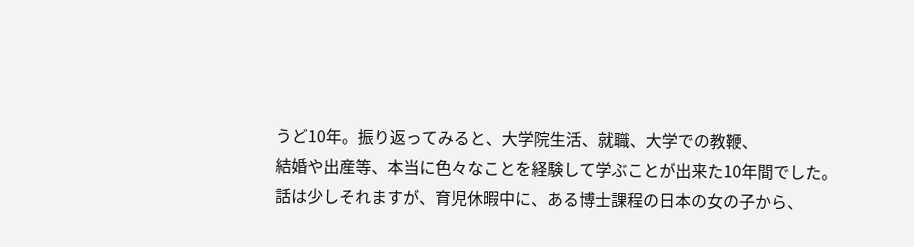うど10年。振り返ってみると、大学院生活、就職、大学での教鞭、
結婚や出産等、本当に色々なことを経験して学ぶことが出来た10年間でした。
話は少しそれますが、育児休暇中に、ある博士課程の日本の女の子から、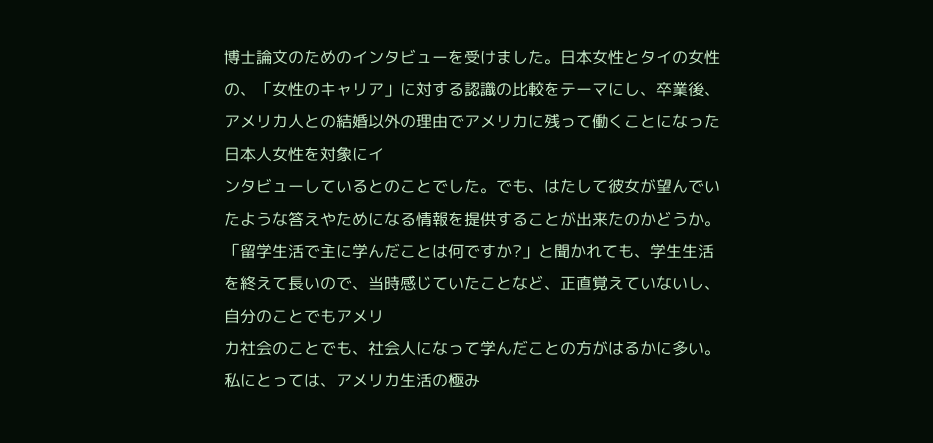博士論文のためのインタビューを受けました。日本女性とタイの女性
の、「女性のキャリア」に対する認識の比較をテーマにし、卒業後、アメリカ人との結婚以外の理由でアメリカに残って働くことになった日本人女性を対象にイ
ンタビューしているとのことでした。でも、はたして彼女が望んでいたような答えやためになる情報を提供することが出来たのかどうか。
「留学生活で主に学んだことは何ですか?」と聞かれても、学生生活を終えて長いので、当時感じていたことなど、正直覚えていないし、自分のことでもアメリ
カ社会のことでも、社会人になって学んだことの方がはるかに多い。私にとっては、アメリカ生活の極み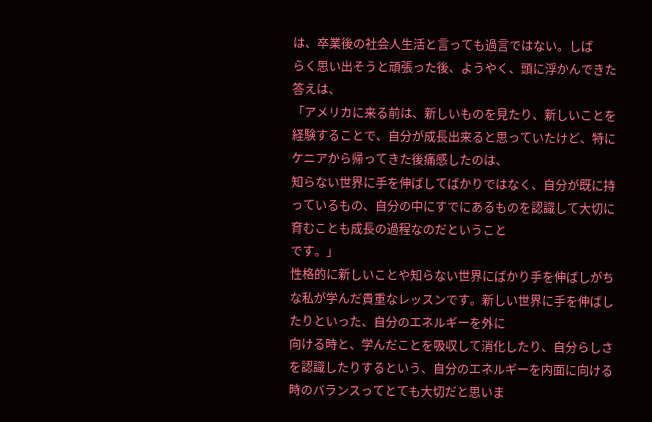は、卒業後の社会人生活と言っても過言ではない。しば
らく思い出そうと頑張った後、ようやく、頭に浮かんできた答えは、
「アメリカに来る前は、新しいものを見たり、新しいことを経験することで、自分が成長出来ると思っていたけど、特にケニアから帰ってきた後痛感したのは、
知らない世界に手を伸ばしてばかりではなく、自分が既に持っているもの、自分の中にすでにあるものを認識して大切に育むことも成長の過程なのだということ
です。」
性格的に新しいことや知らない世界にばかり手を伸ばしがちな私が学んだ貴重なレッスンです。新しい世界に手を伸ばしたりといった、自分のエネルギーを外に
向ける時と、学んだことを吸収して消化したり、自分らしさを認識したりするという、自分のエネルギーを内面に向ける時のバランスってとても大切だと思いま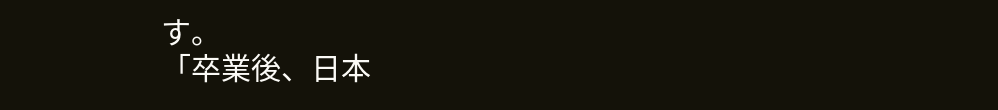す。
「卒業後、日本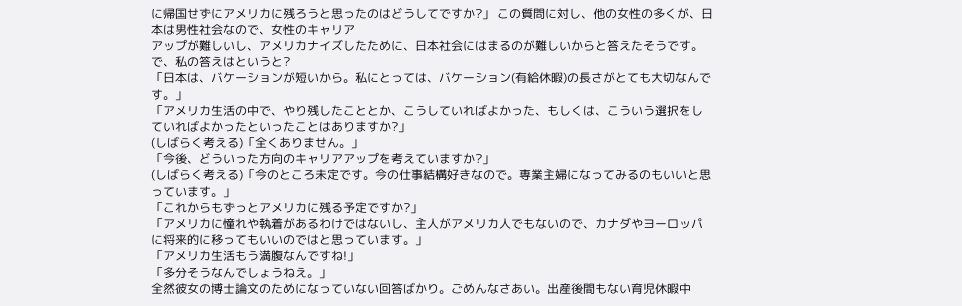に帰国せずにアメリカに残ろうと思ったのはどうしてですか?」 この質問に対し、他の女性の多くが、日本は男性社会なので、女性のキャリア
アップが難しいし、アメリカナイズしたために、日本社会にはまるのが難しいからと答えたそうです。で、私の答えはというと?
「日本は、バケーションが短いから。私にとっては、バケーション(有給休暇)の長さがとても大切なんです。」
「アメリカ生活の中で、やり残したこととか、こうしていればよかった、もしくは、こういう選択をしていればよかったといったことはありますか?」
(しばらく考える)「全くありません。」
「今後、どういった方向のキャリアアップを考えていますか?」
(しばらく考える)「今のところ未定です。今の仕事結構好きなので。専業主婦になってみるのもいいと思っています。」
「これからもずっとアメリカに残る予定ですか?」
「アメリカに憧れや執着があるわけではないし、主人がアメリカ人でもないので、カナダやヨーロッパに将来的に移ってもいいのではと思っています。」
「アメリカ生活もう満腹なんですね!」
「多分そうなんでしょうねえ。」
全然彼女の博士論文のためになっていない回答ばかり。ごめんなさあい。出産後間もない育児休暇中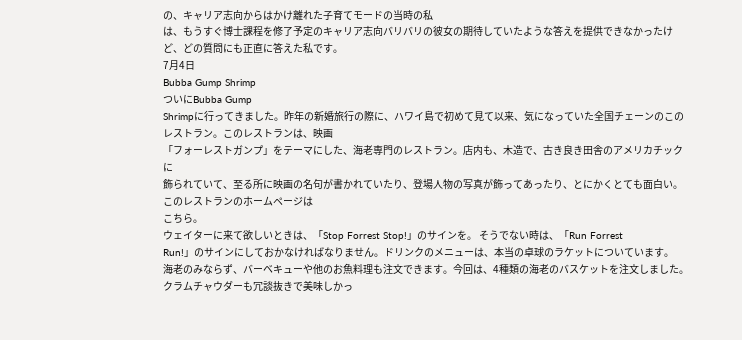の、キャリア志向からはかけ離れた子育てモードの当時の私
は、もうすぐ博士課程を修了予定のキャリア志向バリバリの彼女の期待していたような答えを提供できなかったけど、どの質問にも正直に答えた私です。
7月4日
Bubba Gump Shrimp
ついにBubba Gump
Shrimpに行ってきました。昨年の新婚旅行の際に、ハワイ島で初めて見て以来、気になっていた全国チェーンのこのレストラン。このレストランは、映画
「フォーレストガンプ」をテーマにした、海老専門のレストラン。店内も、木造で、古き良き田舎のアメリカチックに
飾られていて、至る所に映画の名句が書かれていたり、登場人物の写真が飾ってあったり、とにかくとても面白い。このレストランのホームページは
こちら。
ウェイターに来て欲しいときは、「Stop Forrest Stop!」のサインを。 そうでない時は、「Run Forrest
Run!」のサインにしておかなければなりません。ドリンクのメニューは、本当の卓球のラケットについています。
海老のみならず、バーベキューや他のお魚料理も注文できます。今回は、4種類の海老のバスケットを注文しました。クラムチャウダーも冗談抜きで美味しかっ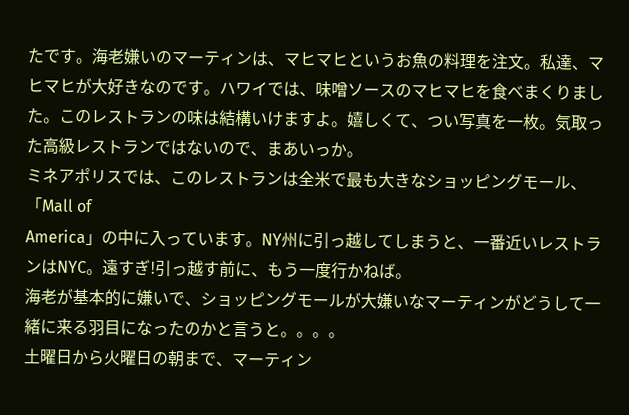たです。海老嫌いのマーティンは、マヒマヒというお魚の料理を注文。私達、マヒマヒが大好きなのです。ハワイでは、味噌ソースのマヒマヒを食べまくりまし
た。このレストランの味は結構いけますよ。嬉しくて、つい写真を一枚。気取った高級レストランではないので、まあいっか。
ミネアポリスでは、このレストランは全米で最も大きなショッピングモール、「Mall of
America」の中に入っています。NY州に引っ越してしまうと、一番近いレストランはNYC。遠すぎ!引っ越す前に、もう一度行かねば。
海老が基本的に嫌いで、ショッピングモールが大嫌いなマーティンがどうして一緒に来る羽目になったのかと言うと。。。。
土曜日から火曜日の朝まで、マーティン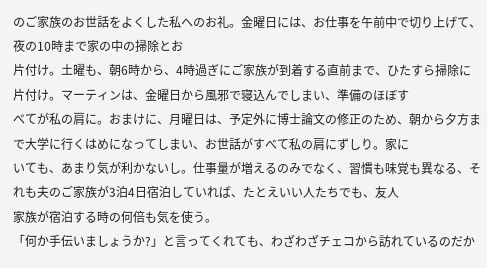のご家族のお世話をよくした私へのお礼。金曜日には、お仕事を午前中で切り上げて、夜の10時まで家の中の掃除とお
片付け。土曜も、朝6時から、4時過ぎにご家族が到着する直前まで、ひたすら掃除に片付け。マーティンは、金曜日から風邪で寝込んでしまい、準備のほぼす
べてが私の肩に。おまけに、月曜日は、予定外に博士論文の修正のため、朝から夕方まで大学に行くはめになってしまい、お世話がすべて私の肩にずしり。家に
いても、あまり気が利かないし。仕事量が増えるのみでなく、習慣も味覚も異なる、それも夫のご家族が3泊4日宿泊していれば、たとえいい人たちでも、友人
家族が宿泊する時の何倍も気を使う。
「何か手伝いましょうか?」と言ってくれても、わざわざチェコから訪れているのだか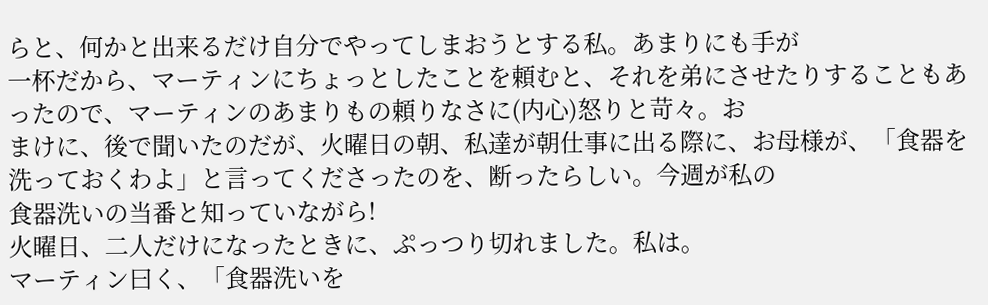らと、何かと出来るだけ自分でやってしまおうとする私。あまりにも手が
一杯だから、マーティンにちょっとしたことを頼むと、それを弟にさせたりすることもあったので、マーティンのあまりもの頼りなさに(内心)怒りと苛々。お
まけに、後で聞いたのだが、火曜日の朝、私達が朝仕事に出る際に、お母様が、「食器を洗っておくわよ」と言ってくださったのを、断ったらしい。今週が私の
食器洗いの当番と知っていながら!
火曜日、二人だけになったときに、ぷっつり切れました。私は。
マーティン曰く、「食器洗いを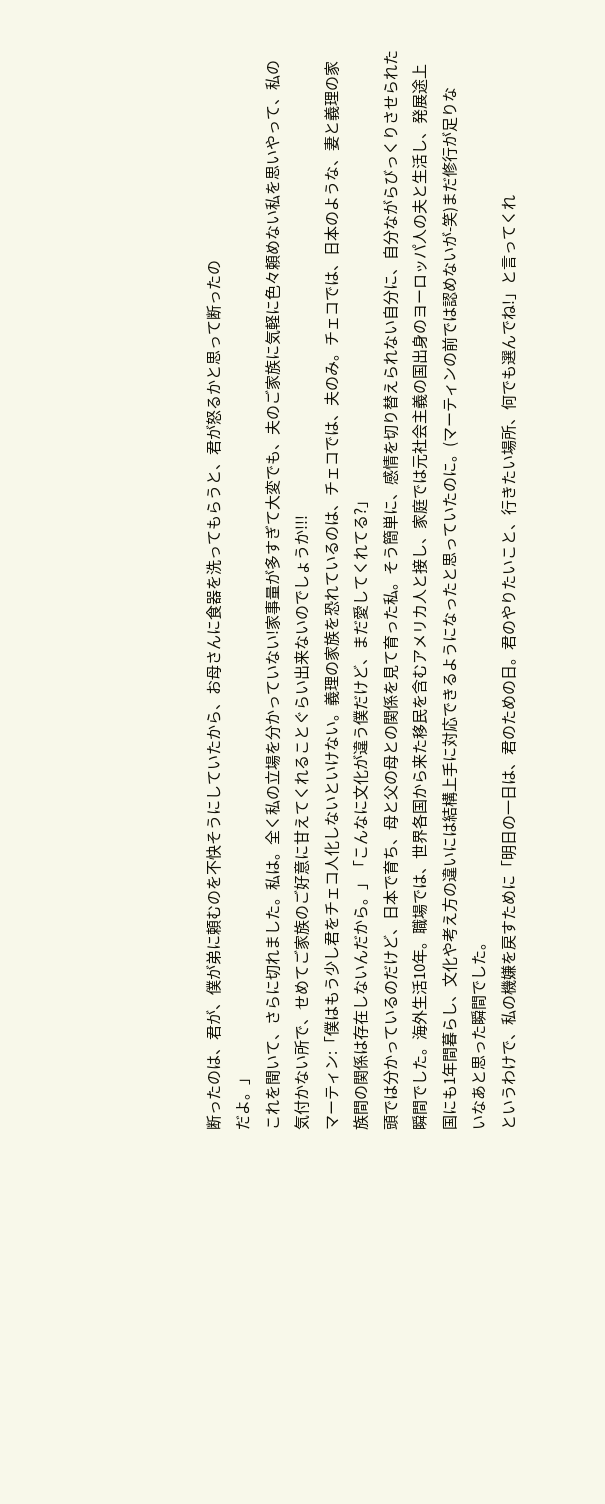断ったのは、君が、僕が弟に頼むのを不快そうにしていたから、お母さんに食器を洗ってもらうと、君が怒るかと思って断ったの
だよ。」
これを聞いて、さらに切れました。私は。全く私の立場を分かっていない!家事量が多すぎて大変でも、夫のご家族に気軽に色々頼めない私を思いやって、私の
気付かない所で、せめてご家族のご好意に甘えてくれることぐらい出来ないのでしょうか!!!
マーティン:「僕はもう少し君をチェコ人化しないといけない。義理の家族を恐れているのは、チェコでは、夫のみ。チェコでは、日本のような、妻と義理の家
族間の関係は存在しないんだから。」「こんなに文化が違う僕だけど、まだ愛してくれてる?」
頭では分かっているのだけど、日本で育ち、母と父の母との関係を見て育った私。そう簡単に、感情を切り替えられない自分に、自分ながらびっくりさせられた
瞬間でした。海外生活10年。職場では、世界各国から来た移民を含むアメリカ人と接し、家庭では元社会主義の国出身のヨーロッパ人の夫と生活し、発展途上
国にも1年間暮らし、文化や考え方の違いには結構上手に対応できるようになったと思っていたのに。(マーティンの前では認めないが-笑)まだ修行が足りな
いなあと思った瞬間でした。
というわけで、私の機嫌を戻すために「明日の一日は、君のための日。君のやりたいこと、行きたい場所、何でも選んでね!」と言ってくれ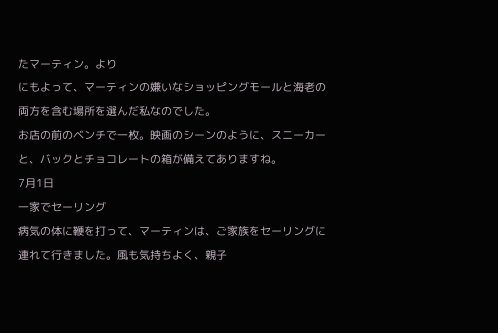たマーティン。より
にもよって、マーティンの嫌いなショッピングモールと海老の両方を含む場所を選んだ私なのでした。
お店の前のベンチで一枚。映画のシーンのように、スニーカーと、バックとチョコレートの箱が備えてありますね。
7月1日
一家でセーリング
病気の体に鞭を打って、マーティンは、ご家族をセーリングに連れて行きました。風も気持ちよく、親子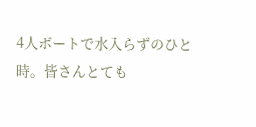4人ボートで水入らずのひと時。皆さんとても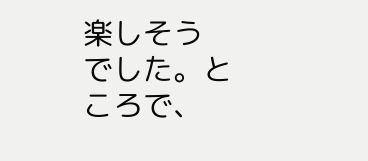楽しそう
でした。ところで、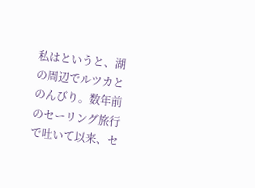私はというと、湖の周辺でルツカとのんびり。数年前のセーリング旅行で吐いて以来、セ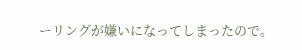ーリングが嫌いになってしまったので。